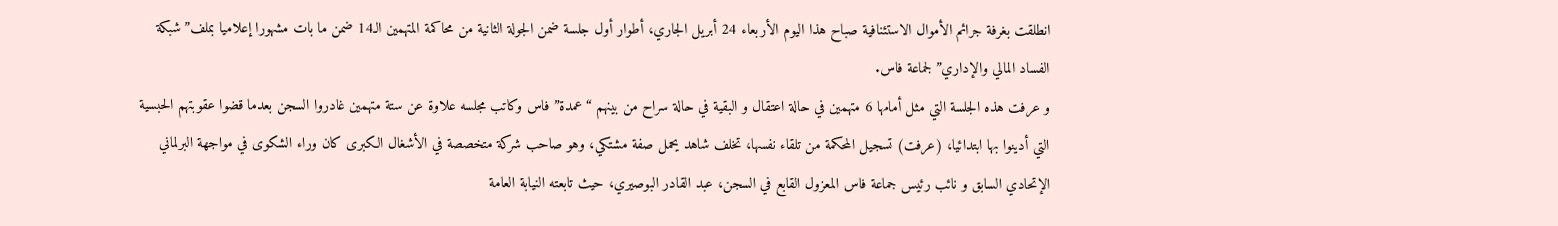انطلقت بغرفة جرائم الأموال الاستئنافية صباح هذا اليوم الأربعاء 24 أبريل الجاري، أطوار أول جلسة ضمن الجولة الثانية من محاكمة المتهمين الـ14 ضمن ما بات مشهورا إعلاميا بملف”شبكة الفساد المالي والإداري” لجماعة فاس.
و عرفت هذه الجلسة التي مثل أمامها 6 متهمين في حالة اعتقال و البقية في حالة سراح من بينهم “عمدة” فاس وكاتب مجلسه علاوة عن ستة متهمين غادروا السجن بعدما قضوا عقوبتهم الحبسية التي أدينوا بها ابتدائيا، (عرفت) تسجيل المحكمة من تلقاء نفسها، تخلف شاهد يحمل صفة مشتكي، وهو صاحب شركة متخصصة في الأشغال الكبرى كان وراء الشكوى في مواجهة البرلماني الإتحادي السابق و نائب رئيس جماعة فاس المعزول القابع في السجن، عبد القادر البوصيري، حيث تابعته النيابة العامة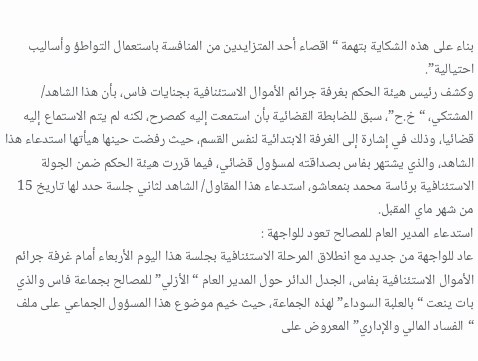بناء على هذه الشكاية بتهمة “اقصاء أحد المتزايدين من المنافسة باستعمال التواطؤ وأساليب احتيالية”.
وكشف رئيس هيئة الحكم بغرفة جرائم الأموال الاستئنافية بجنايات فاس، بأن هذا الشاهد/ المشتكي، “خ.ح”، سبق للضابطة القضائية بأن استمعت إليه كمصرح، لكنه لم يتم الاستماع إليه قضائيا، وذلك في إشارة إلى الغرفة الابتدائية لنفس القسم، حيث رفضت حينها هيأتها استدعاء هذا الشاهد، والذي يشتهر بفاس بصداقته لمسؤول قضائي، فيما قررت هيئة الحكم ضمن الجولة الاستئنافية برئاسة محمد بنمعاشو، استدعاء هذا المقاول/ الشاهد لثاني جلسة حدد لها تاريخ 15 من شهر ماي المقبل.
استدعاء المدير العام للمصالح تعود للواجهة :
عاد للواجهة من جديد مع انطلاق المرحلة الاستئنافية بجلسة هذا اليوم الأربعاء أمام غرفة جرائم الأموال الاستئنافية بفاس، الجدل الدائر حول المدير العام “الأزلي”للمصالح بجماعة فاس والذي بات ينعت “بالعلبة السوداء” لهذه الجماعة، حيث خيم موضوع هذا المسؤول الجماعي على ملف “الفساد المالي والإداري” المعروض على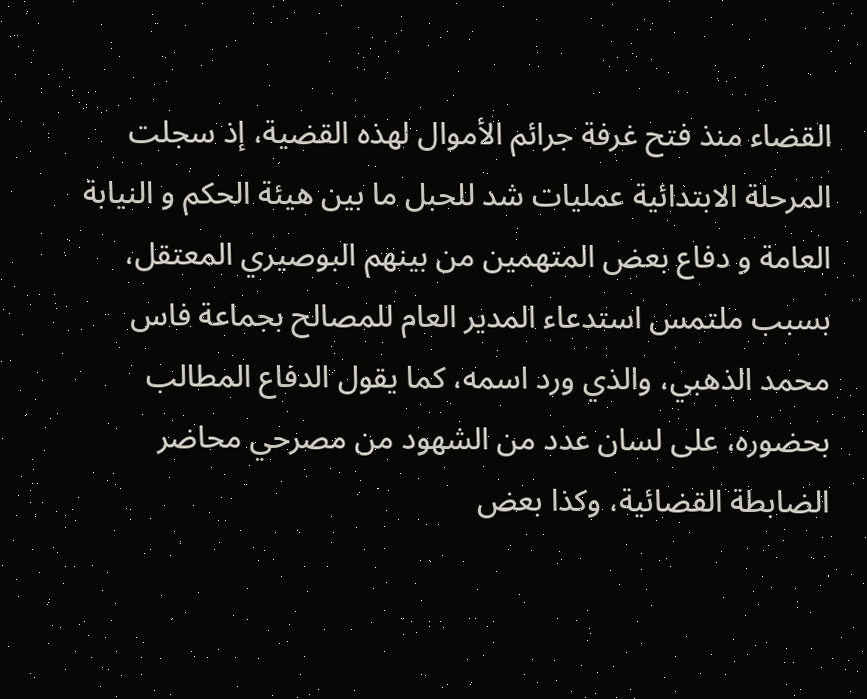القضاء منذ فتح غرفة جرائم الأموال لهذه القضية، إذ سجلت المرحلة الابتدائية عمليات شد للحبل ما بين هيئة الحكم و النيابة العامة و دفاع بعض المتهمين من بينهم البوصيري المعتقل، بسبب ملتمس استدعاء المدير العام للمصالح بجماعة فاس محمد الذهبي، والذي ورد اسمه، كما يقول الدفاع المطالب بحضوره، على لسان عدد من الشهود من مصرحي محاضر الضابطة القضائية، وكذا بعض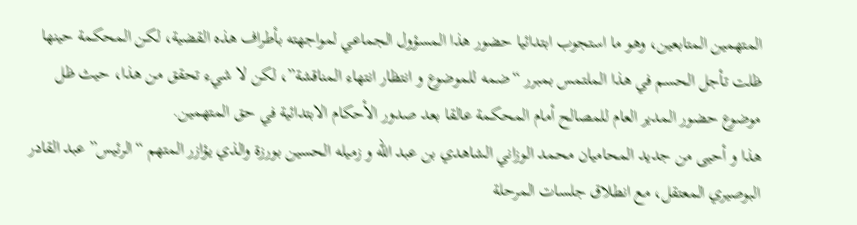المتهمين المتابعين، وهو ما استجوب ابتدائيا حضور هذا المسؤول الجماعي لمواجهته بأطراف هذه القضية، لكن المحكمة حينها ظلت تأجل الحسم في هذا الملتمس بمبرر “ضمه للموضوع و انتظار انتهاء المناقشة”، لكن لا شيء تحقق من هذا، حيث ظل موضوع حضور المدير العام للمصالح أمام المحكمة عالقا بعد صدور الأحكام الابتدائية في حق المتهمين.
هذا و أحيى من جديد المحاميان محمد الوزاني الشاهدي بن عبد الله و زميله الحسين بورزة والذي يؤازر المتهم “الرئيس” عبد القادر البوصيري المعتقل، مع انطلاق جلسات المرحلة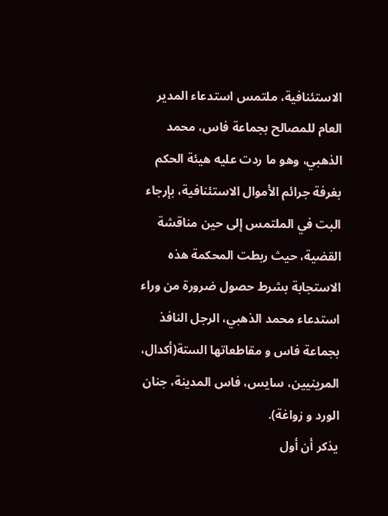الاستئنافية، ملتمس استدعاء المدير العام للمصالح بجماعة فاس، محمد الذهبي، وهو ما ردت عليه هيئة الحكم بغرفة جرائم الأموال الاستئنافية، بإرجاء البت في الملتمس إلى حين مناقشة القضية، حيث ربطت المحكمة هذه الاستجابة بشرط حصول ضرورة من وراء استدعاء محمد الذهبي، الرجل النافذ بجماعة فاس و مقاطعاتها الستة(أكدال، المرينيين، سايس، فاس المدينة، جنان الورد و زواغة).
يذكر أن أول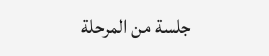جلسة من المرحلة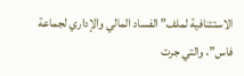الاستئنافية لملف”الفساد المالي والإداري لجماعة فاس”، والتي جرت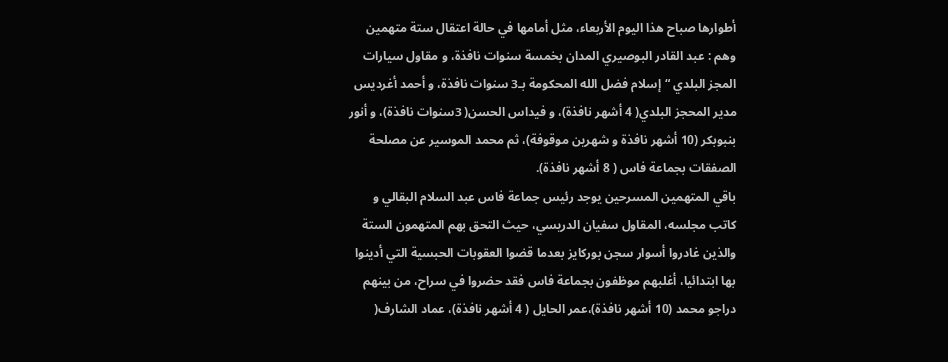أطوارها صباح هذا اليوم الأربعاء، مثل أمامها في حالة اعتقال ستة متهمين وهم : عبد القادر البوصيري المدان بخمسة سنوات نافذة، و مقاول سيارات المجز البلدي “إسلام فضل الله المحكومة بـ3 سنوات نافذة، و أحمد أغرديس مدير المحجز البلدي( 4 أشهر نافذة)، و فيداس الحسن( 3سنوات نافذة)، و أنور بنبوبكر (10 أشهر نافذة و شهرين موقوفة)، ثم محمد الموسير عن مصلحة الصفقات بجماعة فاس ( 8 أشهر نافذة).
باقي المتهمين المسرحين يوجد رئيس جماعة فاس عبد السلام البقالي و كاتب مجلسه، المقاول سفيان الدريسي، حيث التحق بهم المتهمون الستة والذين غادروا أسوار سجن بوركايز بعدما قضوا العقوبات الحبسية التي أدينوا بها ابتدائيا، أغلبهم موظفون بجماعة فاس فقد حضروا في سراح، من بينهم دراجو محمد (10 أشهر نافذة)،عمر الحايل ( 4 أشهر نافذة)، عماد الشارف(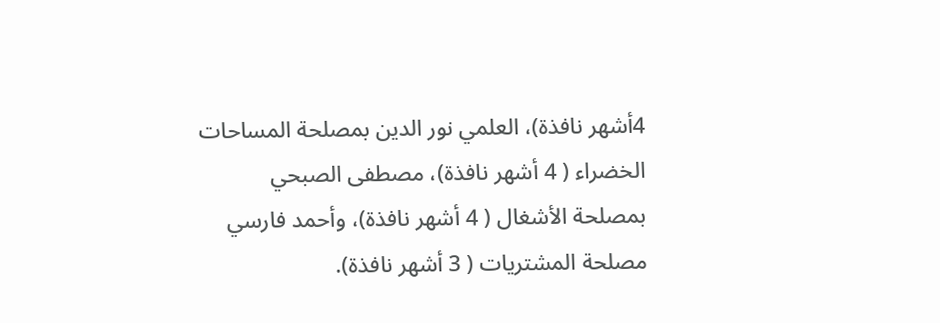4أشهر نافذة)، العلمي نور الدين بمصلحة المساحات الخضراء ( 4 أشهر نافذة)، مصطفى الصبحي بمصلحة الأشغال ( 4 أشهر نافذة)، وأحمد فارسي مصلحة المشتريات ( 3 أشهر نافذة).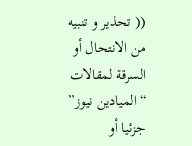(( تحذير و تنبيه من الانتحال أو السرقة لمقالات “الميادين نيوز” جزئيا أو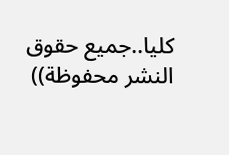كليا..جميع حقوق النشر محفوظة))